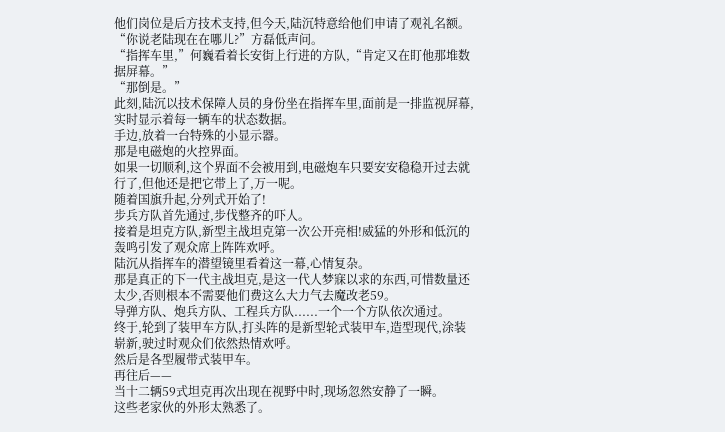他们岗位是后方技术支持,但今天,陆沉特意给他们申请了观礼名额。
“你说老陆现在在哪儿?”方磊低声问。
“指挥车里,”何巍看着长安街上行进的方队,“肯定又在盯他那堆数据屏幕。”
“那倒是。”
此刻,陆沉以技术保障人员的身份坐在指挥车里,面前是一排监视屏幕,实时显示着每一辆车的状态数据。
手边,放着一台特殊的小显示器。
那是电磁炮的火控界面。
如果一切顺利,这个界面不会被用到,电磁炮车只要安安稳稳开过去就行了,但他还是把它带上了,万一呢。
随着国旗升起,分列式开始了!
步兵方队首先通过,步伐整齐的吓人。
接着是坦克方队,新型主战坦克第一次公开亮相!威猛的外形和低沉的轰鸣引发了观众席上阵阵欢呼。
陆沉从指挥车的潜望镜里看着这一幕,心情复杂。
那是真正的下一代主战坦克,是这一代人梦寐以求的东西,可惜数量还太少,否则根本不需要他们费这么大力气去魔改老59。
导弹方队、炮兵方队、工程兵方队......一个一个方队依次通过。
终于,轮到了装甲车方队,打头阵的是新型轮式装甲车,造型现代,涂装崭新,驶过时观众们依然热情欢呼。
然后是各型履带式装甲车。
再往后——
当十二辆59式坦克再次出现在视野中时,现场忽然安静了一瞬。
这些老家伙的外形太熟悉了。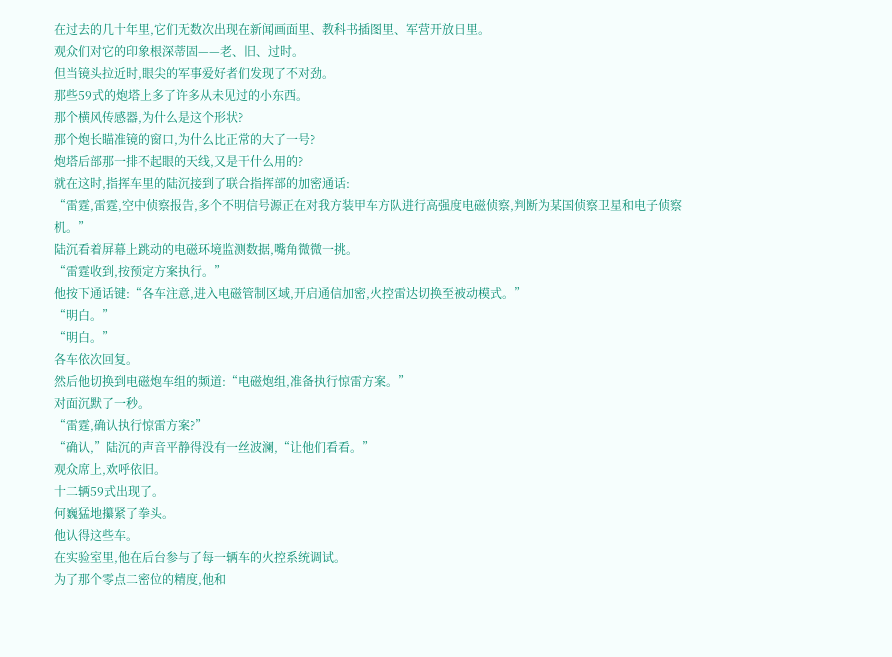在过去的几十年里,它们无数次出现在新闻画面里、教科书插图里、军营开放日里。
观众们对它的印象根深蒂固——老、旧、过时。
但当镜头拉近时,眼尖的军事爱好者们发现了不对劲。
那些59式的炮塔上多了许多从未见过的小东西。
那个横风传感器,为什么是这个形状?
那个炮长瞄准镜的窗口,为什么比正常的大了一号?
炮塔后部那一排不起眼的天线,又是干什么用的?
就在这时,指挥车里的陆沉接到了联合指挥部的加密通话:
“雷霆,雷霆,空中侦察报告,多个不明信号源正在对我方装甲车方队进行高强度电磁侦察,判断为某国侦察卫星和电子侦察机。”
陆沉看着屏幕上跳动的电磁环境监测数据,嘴角微微一挑。
“雷霆收到,按预定方案执行。”
他按下通话键:“各车注意,进入电磁管制区域,开启通信加密,火控雷达切换至被动模式。”
“明白。”
“明白。”
各车依次回复。
然后他切换到电磁炮车组的频道:“电磁炮组,准备执行惊雷方案。”
对面沉默了一秒。
“雷霆,确认执行惊雷方案?”
“确认,”陆沉的声音平静得没有一丝波澜,“让他们看看。”
观众席上,欢呼依旧。
十二辆59式出现了。
何巍猛地攥紧了拳头。
他认得这些车。
在实验室里,他在后台参与了每一辆车的火控系统调试。
为了那个零点二密位的精度,他和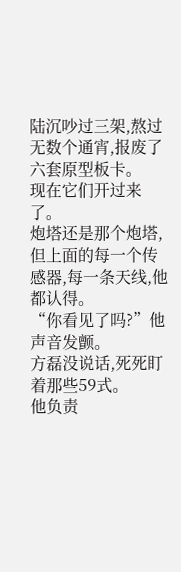陆沉吵过三架,熬过无数个通宵,报废了六套原型板卡。
现在它们开过来了。
炮塔还是那个炮塔,但上面的每一个传感器,每一条天线,他都认得。
“你看见了吗?”他声音发颤。
方磊没说话,死死盯着那些59式。
他负责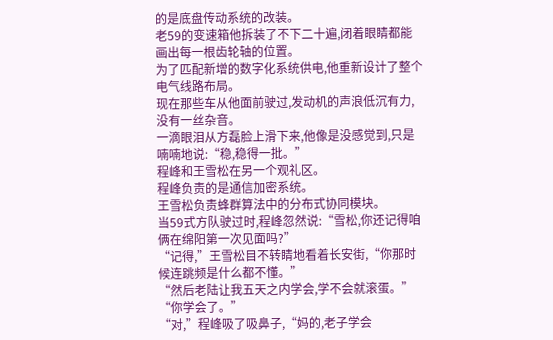的是底盘传动系统的改装。
老59的变速箱他拆装了不下二十遍,闭着眼睛都能画出每一根齿轮轴的位置。
为了匹配新增的数字化系统供电,他重新设计了整个电气线路布局。
现在那些车从他面前驶过,发动机的声浪低沉有力,没有一丝杂音。
一滴眼泪从方磊脸上滑下来,他像是没感觉到,只是喃喃地说:“稳,稳得一批。”
程峰和王雪松在另一个观礼区。
程峰负责的是通信加密系统。
王雪松负责蜂群算法中的分布式协同模块。
当59式方队驶过时,程峰忽然说:“雪松,你还记得咱俩在绵阳第一次见面吗?”
“记得,”王雪松目不转睛地看着长安街,“你那时候连跳频是什么都不懂。”
“然后老陆让我五天之内学会,学不会就滚蛋。”
“你学会了。”
“对,”程峰吸了吸鼻子,“妈的,老子学会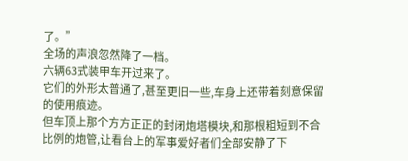了。”
全场的声浪忽然降了一档。
六辆63式装甲车开过来了。
它们的外形太普通了,甚至更旧一些,车身上还带着刻意保留的使用痕迹。
但车顶上那个方方正正的封闭炮塔模块,和那根粗短到不合比例的炮管,让看台上的军事爱好者们全部安静了下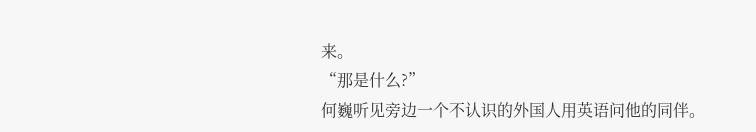来。
“那是什么?”
何巍听见旁边一个不认识的外国人用英语问他的同伴。